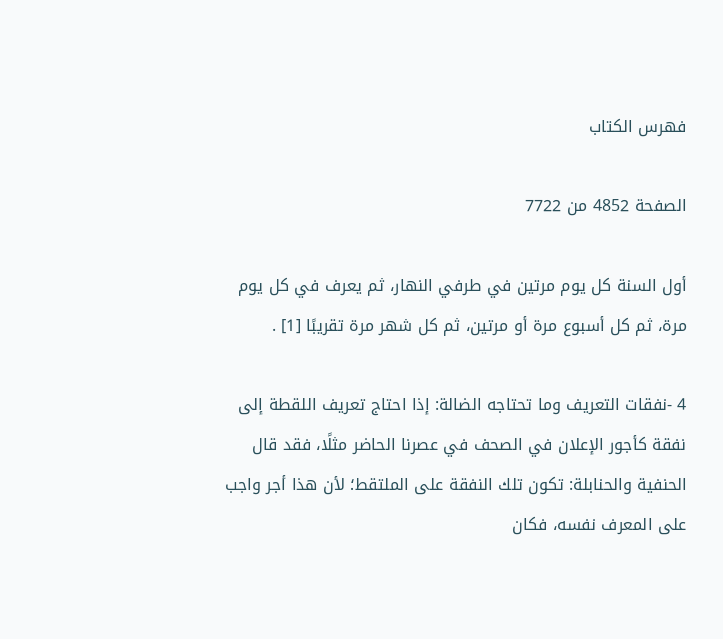فهرس الكتاب

الصفحة 4852 من 7722

أول السنة كل يوم مرتين في طرفي النهار، ثم يعرف في كل يوم مرة، ثم كل أسبوع مرة أو مرتين، ثم كل شهر مرة تقريبًا [1] .

4 -نفقات التعريف وما تحتاجه الضالة: إذا احتاج تعريف اللقطة إلى نفقة كأجور الإعلان في الصحف في عصرنا الحاضر مثلًا، فقد قال الحنفية والحنابلة: تكون تلك النفقة على الملتقط؛ لأن هذا أجر واجب على المعرف نفسه، فكان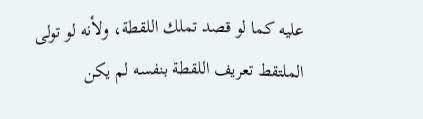عليه كما لو قصد تملك اللقطة، ولأنه لو تولى الملتقط تعريف اللقطة بنفسه لم يكن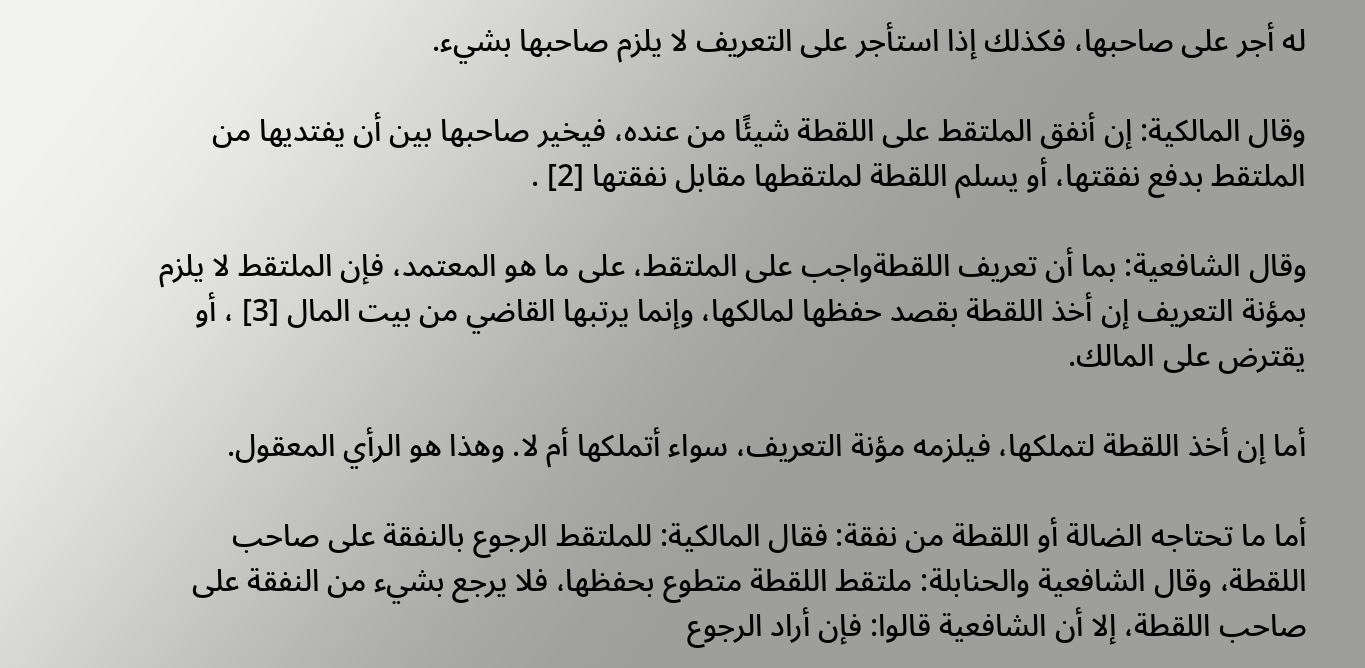له أجر على صاحبها، فكذلك إذا استأجر على التعريف لا يلزم صاحبها بشيء.

وقال المالكية: إن أنفق الملتقط على اللقطة شيئًا من عنده، فيخير صاحبها بين أن يفتديها من الملتقط بدفع نفقتها، أو يسلم اللقطة لملتقطها مقابل نفقتها [2] .

وقال الشافعية: بما أن تعريف اللقطةواجب على الملتقط، على ما هو المعتمد، فإن الملتقط لا يلزم بمؤنة التعريف إن أخذ اللقطة بقصد حفظها لمالكها، وإنما يرتبها القاضي من بيت المال [3] ، أو يقترض على المالك.

أما إن أخذ اللقطة لتملكها، فيلزمه مؤنة التعريف، سواء أتملكها أم لا. وهذا هو الرأي المعقول.

أما ما تحتاجه الضالة أو اللقطة من نفقة: فقال المالكية: للملتقط الرجوع بالنفقة على صاحب اللقطة، وقال الشافعية والحنابلة: ملتقط اللقطة متطوع بحفظها، فلا يرجع بشيء من النفقة على صاحب اللقطة، إلا أن الشافعية قالوا: فإن أراد الرجوع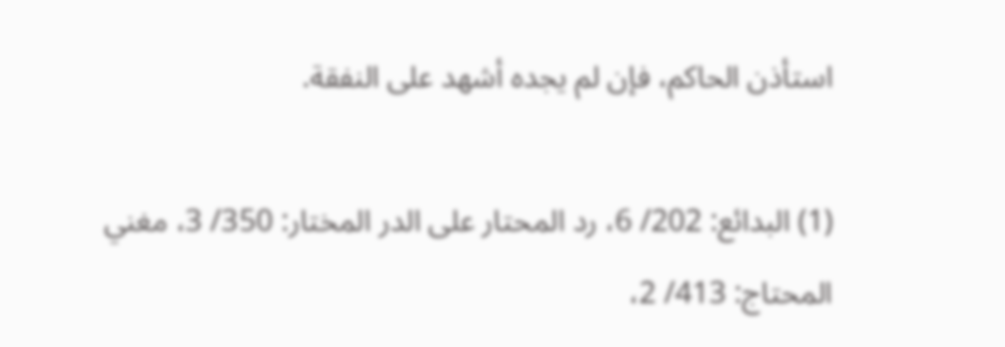استأذن الحاكم، فإن لم يجده أشهد على النفقة.

(1) البدائع: 202/ 6، رد المحتار على الدر المختار: 350/ 3، مغني المحتاج: 413/ 2،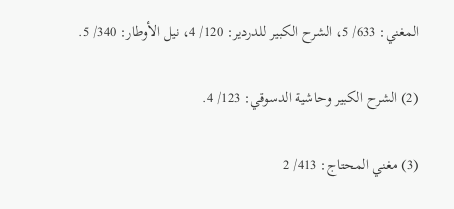المغني: 633/ 5، الشرح الكبير للدردير: 120/ 4، نيل الأوطار: 340/ 5.

(2) الشرح الكبير وحاشية الدسوقي: 123/ 4.

(3) مغني المحتاج: 413/ 2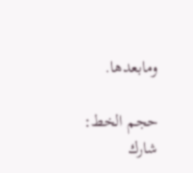ومابعدها.

حجم الخط:
شارك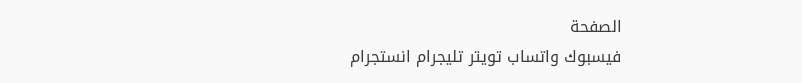الصفحة
فيسبوك واتساب تويتر تليجرام انستجرام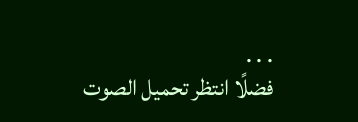. . .
فضلًا انتظر تحميل الصوت